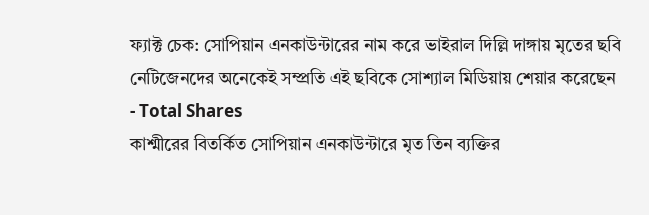ফ্যাক্ট চেক: সোপিয়ান এনকাউন্টারের নাম করে ভাইরাল দিল্লি দাঙ্গায় মৃতের ছবি
নেটিজেনদের অনেকেই সম্প্রতি এই ছবিকে সোশ্যাল মিডিয়ায় শেয়ার করেছেন
- Total Shares
কাশ্মীরের বিতর্কিত সোপিয়ান এনকাউন্টারে মৃত তিন ব্যক্তির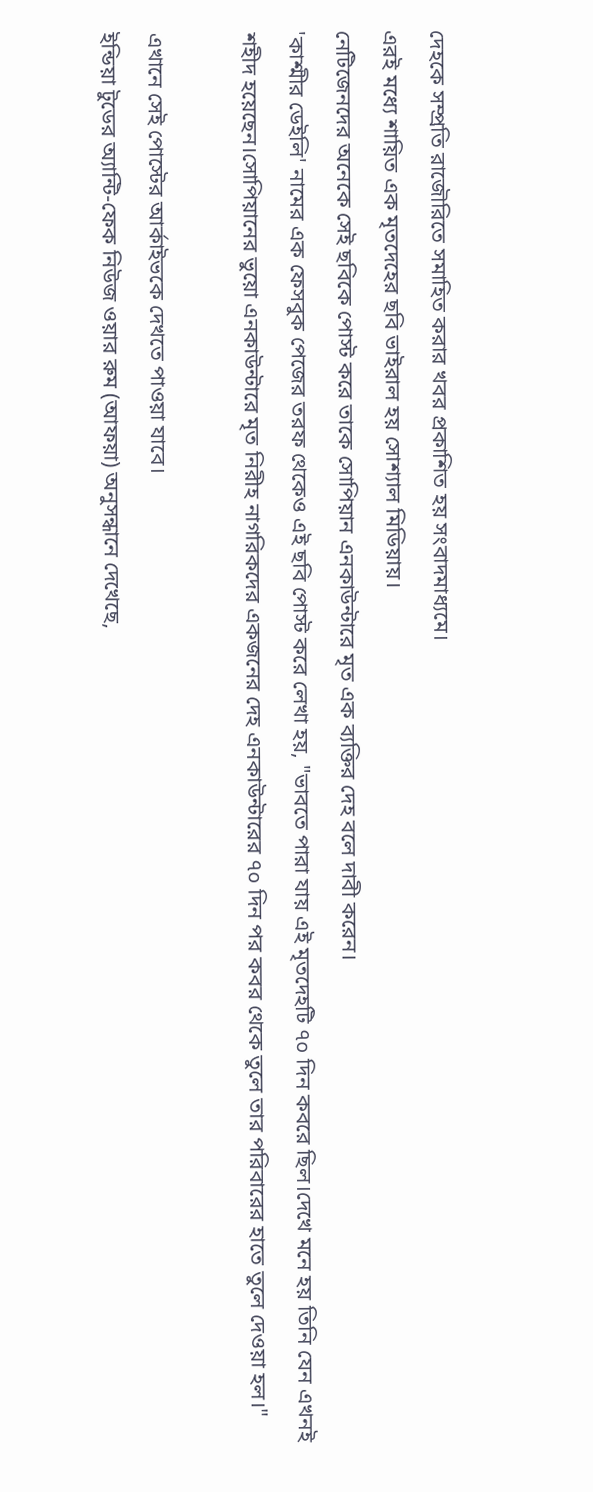দেহকে সম্প্রতি রাজৌরিতে সমাহিত করার খবর প্রকাশিত হয় সংবাদমাধ্যমে।
এরই মধ্যে শায়িত এক মৃতদেহের ছবি ভাইরাল হয় সোশ্যাল মিডিয়ায়।
নেটিজেনদের অনেকে সেই ছবিকে পোস্ট করে তাকে সোপিয়ান এনকাউন্টারে মৃত এক ব্যক্তির দেহ বলে দাবী করেন।
'কাশ্মীর ডেইলি' নামের এক ফেসবুক পেজের তরফ থেকেও এই ছবি পোস্ট করে লেখা হয়, "ভাবতে পারা যায় এই মৃতদেহটি ৭০ দিন কবরে ছিল।দেখে মনে হয় তিনি যেন এখনই শহীদ হয়েছেন।সোপিয়ানের ভুয়ো এনকাউন্টারে মৃত নিরীহ নাগরিকদের একজনের দেহ এনকাউন্টারের ৭০ দিন পর কবর থেকে তুলে তার পরিবারের হাতে তুলে দেওয়া হল।"

এখানে সেই পোস্টের আর্কাইভকে দেখতে পাওয়া যাবে।
ইন্ডিয়া টুডের অ্যান্টি-ফেক নিউজ ওয়ার রুম (আফয়া) অনুসন্ধানে দেখেছে,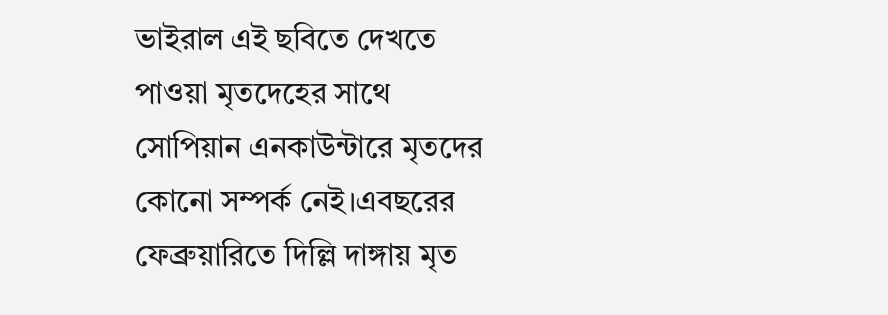ভাইরাল এই ছবিতে দেখতে পাওয়া মৃতদেহের সাথে সোপিয়ান এনকাউন্টারে মৃতদের কোনো সম্পর্ক নেই।এবছরের ফেব্রুয়ারিতে দিল্লি দাঙ্গায় মৃত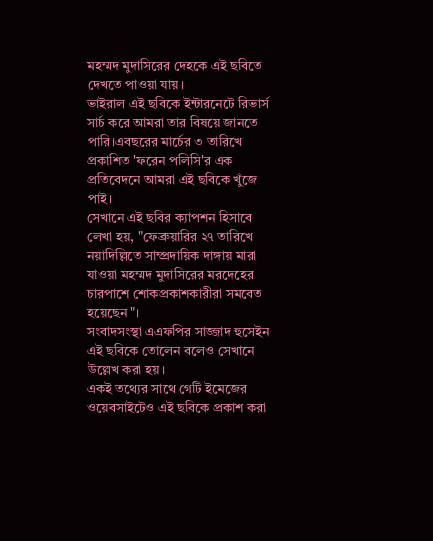মহম্মদ মুদাসিরের দেহকে এই ছবিতে দেখতে পাওয়া যায়।
ভাইরাল এই ছবিকে ইন্টারনেটে রিভার্স সার্চ করে আমরা তার বিষয়ে জানতে পারি।এবছরের মার্চের ৩ তারিখে প্রকাশিত 'ফরেন পলিসি'র এক প্রতিবেদনে আমরা এই ছবিকে খুঁজে পাই।
সেখানে এই ছবির ক্যাপশন হিসাবে লেখা হয়, "ফেব্রুয়ারির ২৭ তারিখে নয়াদিল্লিতে সাম্প্রদায়িক দাঙ্গায় মারা যাওয়া মহম্মদ মুদাসিরের মরদেহের চারপাশে শোকপ্রকাশকারীরা সমবেত হয়েছেন"।
সংবাদসংস্থা এএফপির সাজ্জাদ হুসেইন এই ছবিকে তোলেন বলেও সেখানে উল্লেখ করা হয়।
একই তথ্যের সাথে গেটি ইমেজের ওয়েবসাইটেও এই ছবিকে প্রকাশ করা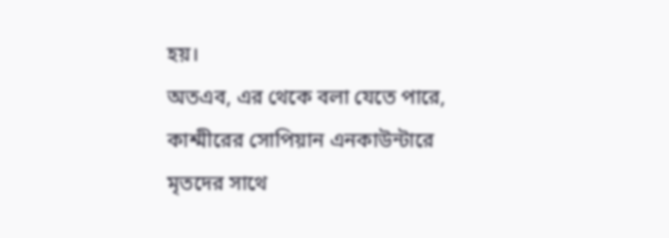হয়।
অতএব, এর থেকে বলা যেতে পারে, কাশ্মীরের সোপিয়ান এনকাউন্টারে মৃতদের সাথে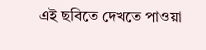এই ছবিতে দেখতে পাওয়া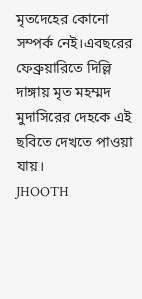মৃতদেহের কোনো সম্পর্ক নেই।এবছরের ফেব্রুয়ারিতে দিল্লি দাঙ্গায় মৃত মহম্মদ মুদাসিরের দেহকে এই ছবিতে দেখতে পাওয়া যায়।
JHOOTH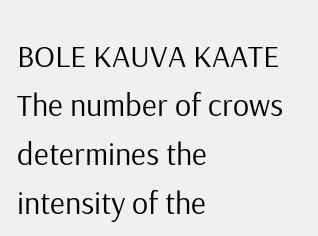BOLE KAUVA KAATE
The number of crows determines the intensity of the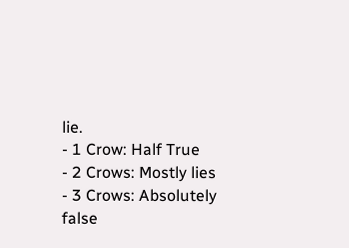lie.
- 1 Crow: Half True
- 2 Crows: Mostly lies
- 3 Crows: Absolutely false